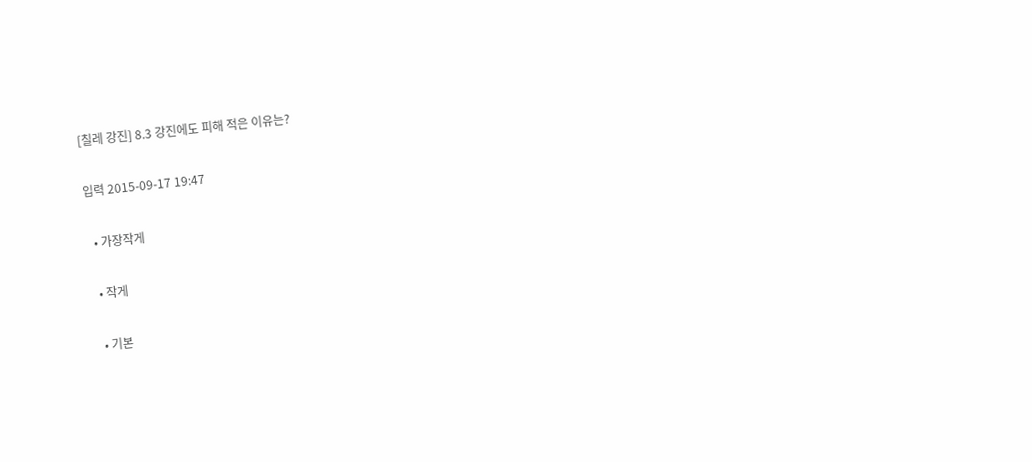[칠레 강진] 8.3 강진에도 피해 적은 이유는?

입력 2015-09-17 19:47

  • 가장작게

  • 작게

  • 기본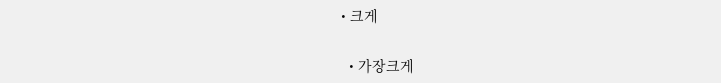• 크게

  • 가장크게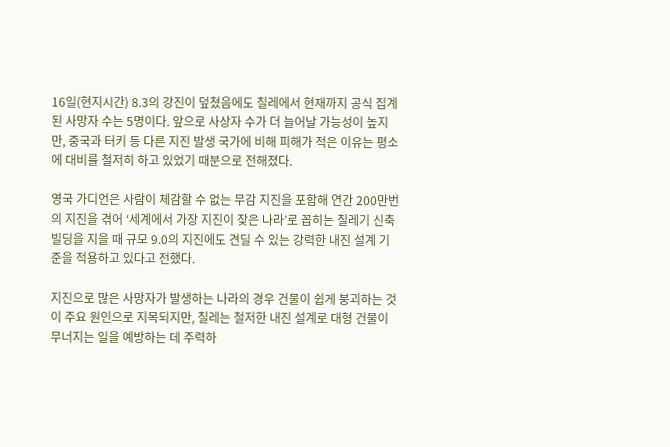16일(현지시간) 8.3의 강진이 덮쳤음에도 칠레에서 현재까지 공식 집계된 사망자 수는 5명이다. 앞으로 사상자 수가 더 늘어날 가능성이 높지만, 중국과 터키 등 다른 지진 발생 국가에 비해 피해가 적은 이유는 평소에 대비를 철저히 하고 있었기 때분으로 전해졌다.

영국 가디언은 사람이 체감할 수 없는 무감 지진을 포함해 연간 200만번의 지진을 겪어 ‘세계에서 가장 지진이 잦은 나라’로 꼽히는 칠레기 신축 빌딩을 지을 때 규모 9.0의 지진에도 견딜 수 있는 강력한 내진 설계 기준을 적용하고 있다고 전했다.

지진으로 많은 사망자가 발생하는 나라의 경우 건물이 쉽게 붕괴하는 것이 주요 원인으로 지목되지만, 칠레는 철저한 내진 설계로 대형 건물이 무너지는 일을 예방하는 데 주력하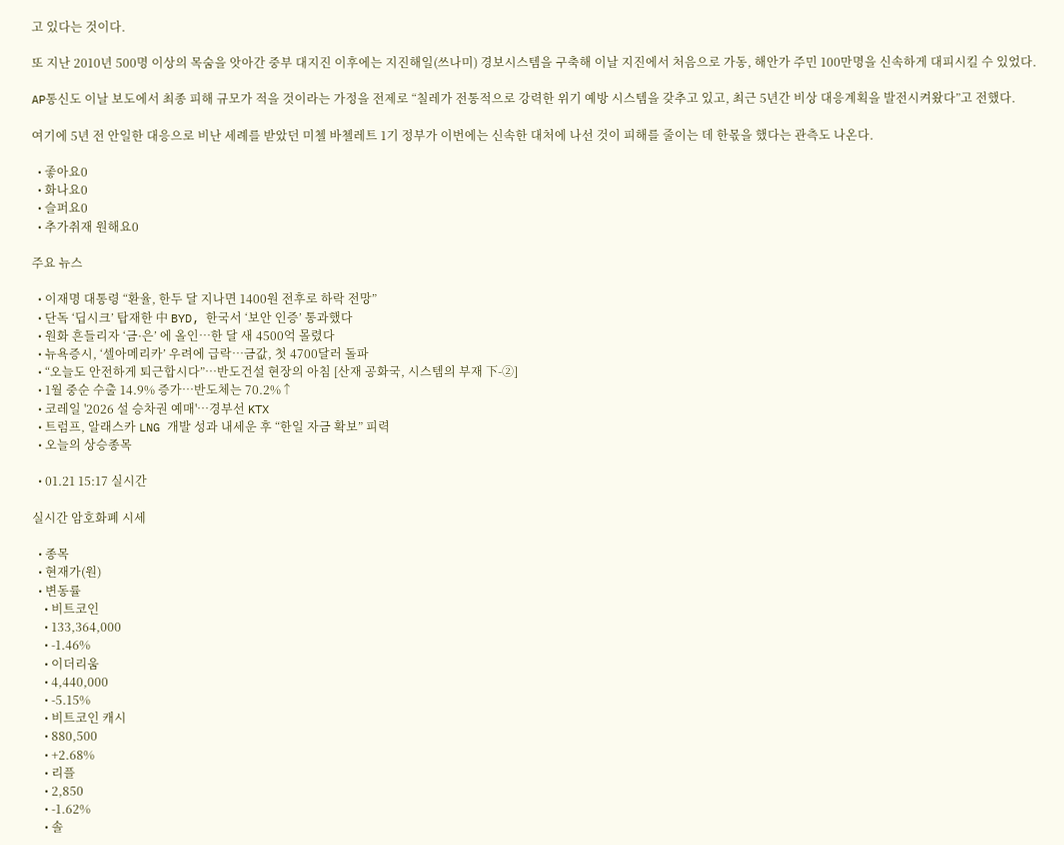고 있다는 것이다.

또 지난 2010년 500명 이상의 목숨을 앗아간 중부 대지진 이후에는 지진해일(쓰나미) 경보시스템을 구축해 이날 지진에서 처음으로 가동, 해안가 주민 100만명을 신속하게 대피시킬 수 있었다.

AP통신도 이날 보도에서 최종 피해 규모가 적을 것이라는 가정을 전제로 “칠레가 전통적으로 강력한 위기 예방 시스템을 갖추고 있고, 최근 5년간 비상 대응계획을 발전시켜왔다”고 전했다.

여기에 5년 전 안일한 대응으로 비난 세례를 받았던 미첼 바첼레트 1기 정부가 이번에는 신속한 대처에 나선 것이 피해를 줄이는 데 한몫을 했다는 관측도 나온다.

  • 좋아요0
  • 화나요0
  • 슬퍼요0
  • 추가취재 원해요0

주요 뉴스

  • 이재명 대통령 “환율, 한두 달 지나면 1400원 전후로 하락 전망”
  • 단독 ‘딥시크’ 탑재한 中 BYD, 한국서 ‘보안 인증’ 통과했다
  • 원화 흔들리자 ‘금·은’ 에 올인…한 달 새 4500억 몰렸다
  • 뉴욕증시, ‘셀아메리카’ 우려에 급락…금값, 첫 4700달러 돌파
  • “오늘도 안전하게 퇴근합시다”⋯반도건설 현장의 아침 [산재 공화국, 시스템의 부재 下-②]
  • 1월 중순 수출 14.9% 증가⋯반도체는 70.2%↑
  • 코레일 '2026 설 승차권 예매'…경부선 KTX
  • 트럼프, 알래스카 LNG 개발 성과 내세운 후 “한일 자금 확보” 피력
  • 오늘의 상승종목

  • 01.21 15:17 실시간

실시간 암호화폐 시세

  • 종목
  • 현재가(원)
  • 변동률
    • 비트코인
    • 133,364,000
    • -1.46%
    • 이더리움
    • 4,440,000
    • -5.15%
    • 비트코인 캐시
    • 880,500
    • +2.68%
    • 리플
    • 2,850
    • -1.62%
    • 솔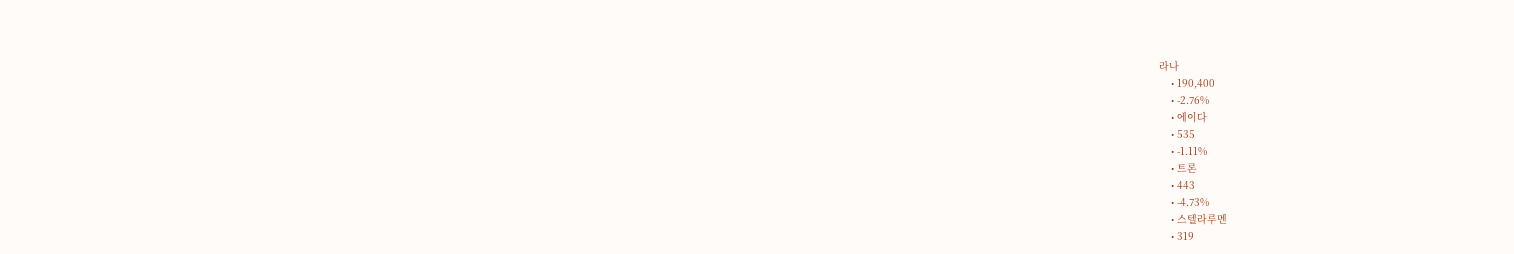라나
    • 190,400
    • -2.76%
    • 에이다
    • 535
    • -1.11%
    • 트론
    • 443
    • -4.73%
    • 스텔라루멘
    • 319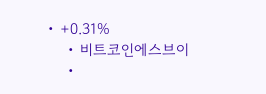• +0.31%
    • 비트코인에스브이
    •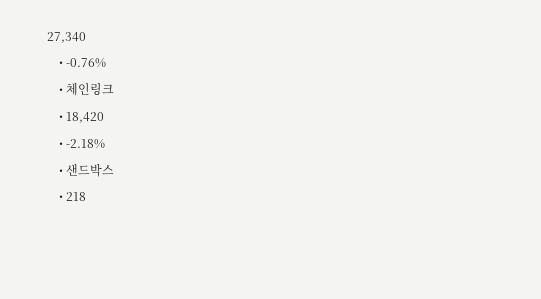27,340
    • -0.76%
    • 체인링크
    • 18,420
    • -2.18%
    • 샌드박스
    • 218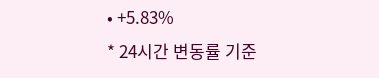• +5.83%
* 24시간 변동률 기준